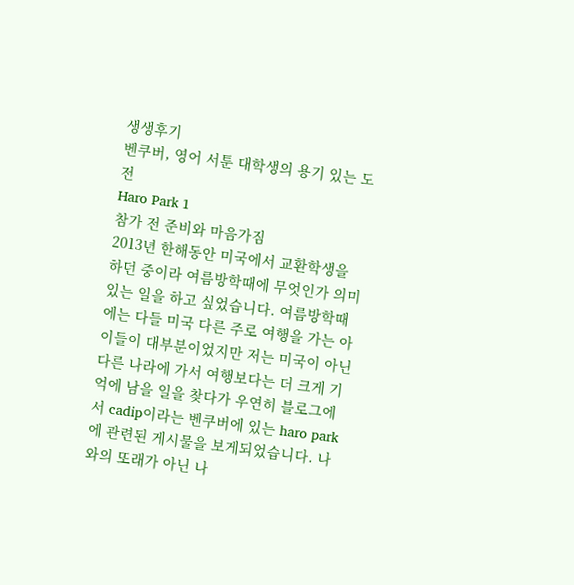생생후기
벤쿠버, 영어 서툰 대학생의 용기 있는 도전
Haro Park 1
참가 전 준비와 마음가짐
2013년 한해동안 미국에서 교환학생을 하던 중이라 여름방학때에 무엇인가 의미 있는 일을 하고 싶었습니다. 여름방학때에는 다들 미국 다른 주로 여행을 가는 아이들이 대부분이었지만 저는 미국이 아닌 다른 나라에 가서 여행보다는 더 크게 기억에 남을 일을 찾다가 우연히 블로그에서 cadip이라는 벤쿠버에 있는 haro park에 관련된 게시물을 보게되었습니다. 나와의 또래가 아닌 나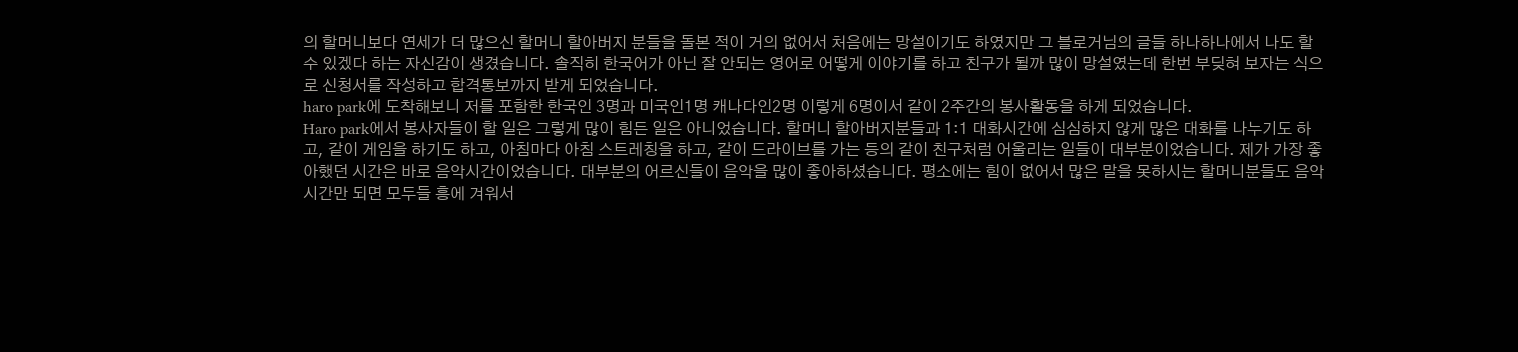의 할머니보다 연세가 더 많으신 할머니 할아버지 분들을 돌본 적이 거의 없어서 처음에는 망설이기도 하였지만 그 블로거님의 글들 하나하나에서 나도 할 수 있겠다 하는 자신감이 생겼습니다. 솔직히 한국어가 아닌 잘 안되는 영어로 어떻게 이야기를 하고 친구가 될까 많이 망설였는데 한번 부딪혀 보자는 식으로 신청서를 작성하고 합격통보까지 받게 되었습니다.
haro park에 도착해보니 저를 포함한 한국인 3명과 미국인1명 캐나다인2명 이렇게 6명이서 같이 2주간의 봉사활동을 하게 되었습니다.
Haro park에서 봉사자들이 할 일은 그렇게 많이 힘든 일은 아니었습니다. 할머니 할아버지분들과 1:1 대화시간에 심심하지 않게 많은 대화를 나누기도 하고, 같이 게임을 하기도 하고, 아침마다 아침 스트레칭을 하고, 같이 드라이브를 가는 등의 같이 친구처럼 어울리는 일들이 대부분이었습니다. 제가 가장 좋아했던 시간은 바로 음악시간이었습니다. 대부분의 어르신들이 음악을 많이 좋아하셨습니다. 평소에는 힘이 없어서 많은 말을 못하시는 할머니분들도 음악시간만 되면 모두들 흥에 겨워서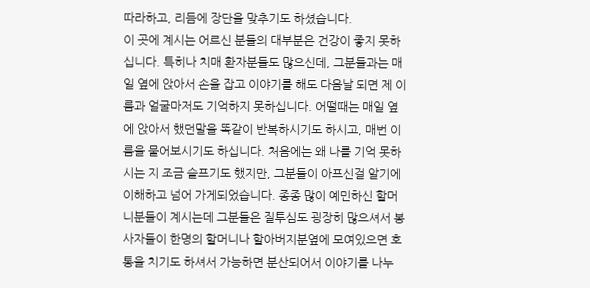따라하고, 리듬에 장단을 맞추기도 하셨습니다.
이 곳에 계시는 어르신 분들의 대부분은 건강이 좋지 못하십니다. 특히나 치매 환자분들도 많으신데, 그분들과는 매일 옆에 앉아서 손을 잡고 이야기를 해도 다음날 되면 제 이름과 얼굴마저도 기억하지 못하십니다. 어떨때는 매일 옆에 앉아서 했던말을 똑같이 반복하시기도 하시고, 매번 이름을 물어보시기도 하십니다. 처음에는 왜 나를 기억 못하시는 지 조금 슬프기도 했지만, 그분들이 아프신걸 알기에 이해하고 넘어 가게되었습니다. 종종 많이 예민하신 할머니분들이 계시는데 그분들은 질투심도 굉장히 많으셔서 봉사자들이 한명의 할머니나 할아버지분옆에 모여있으면 호통을 치기도 하셔서 가능하면 분산되어서 이야기를 나누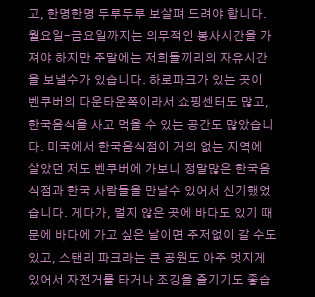고, 한명한명 두루두루 보살펴 드려야 합니다. 월요일-금요일까지는 의무적인 봉사시간을 가져야 하지만 주말에는 저희들끼리의 자유시간을 보낼수가 있습니다. 하로파크가 있는 곳이 벤쿠버의 다운타운쪽이라서 쇼핑센터도 많고, 한국음식을 사고 먹을 수 있는 공간도 많았습니다. 미국에서 한국음식점이 거의 없는 지역에 살았던 저도 벤쿠버에 가보니 정말많은 한국음식점과 한국 사람들을 만날수 있어서 신기했었습니다. 게다가, 멀지 않은 곳에 바다도 있기 때문에 바다에 가고 싶은 날이면 주저없이 갈 수도 있고, 스탠리 파크라는 큰 공원도 아주 멋지게 있어서 자전거를 타거나 조깅을 즐기기도 좋습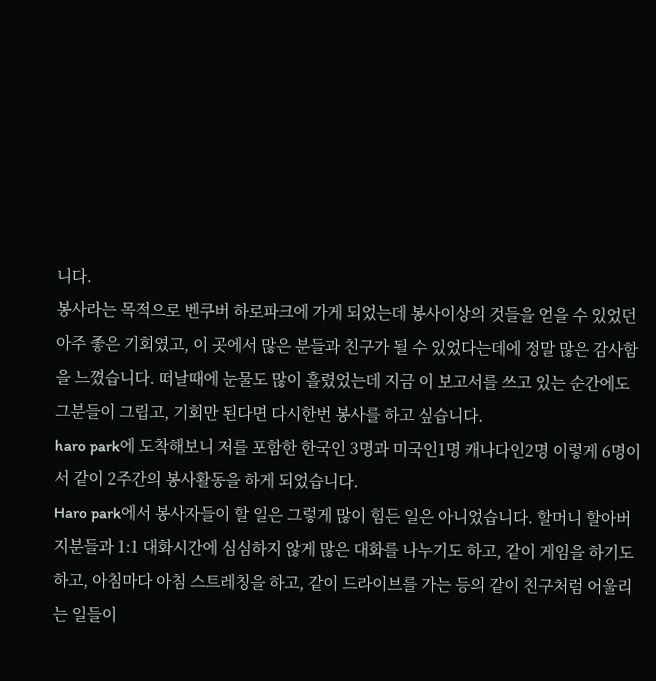니다.
봉사라는 목적으로 벤쿠버 하로파크에 가게 되었는데 봉사이상의 것들을 얻을 수 있었던 아주 좋은 기회였고, 이 곳에서 많은 분들과 친구가 될 수 있었다는데에 정말 많은 감사함을 느꼈습니다. 떠날때에 눈물도 많이 흘렸었는데 지금 이 보고서를 쓰고 있는 순간에도 그분들이 그립고, 기회만 된다면 다시한번 봉사를 하고 싶습니다.
haro park에 도착해보니 저를 포함한 한국인 3명과 미국인1명 캐나다인2명 이렇게 6명이서 같이 2주간의 봉사활동을 하게 되었습니다.
Haro park에서 봉사자들이 할 일은 그렇게 많이 힘든 일은 아니었습니다. 할머니 할아버지분들과 1:1 대화시간에 심심하지 않게 많은 대화를 나누기도 하고, 같이 게임을 하기도 하고, 아침마다 아침 스트레칭을 하고, 같이 드라이브를 가는 등의 같이 친구처럼 어울리는 일들이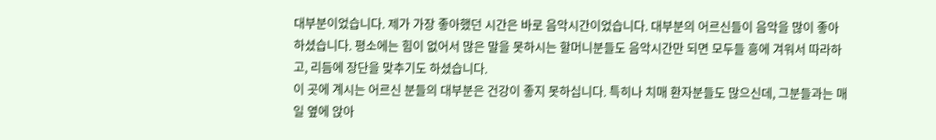대부분이었습니다. 제가 가장 좋아했던 시간은 바로 음악시간이었습니다. 대부분의 어르신들이 음악을 많이 좋아하셨습니다. 평소에는 힘이 없어서 많은 말을 못하시는 할머니분들도 음악시간만 되면 모두들 흥에 겨워서 따라하고, 리듬에 장단을 맞추기도 하셨습니다.
이 곳에 계시는 어르신 분들의 대부분은 건강이 좋지 못하십니다. 특히나 치매 환자분들도 많으신데, 그분들과는 매일 옆에 앉아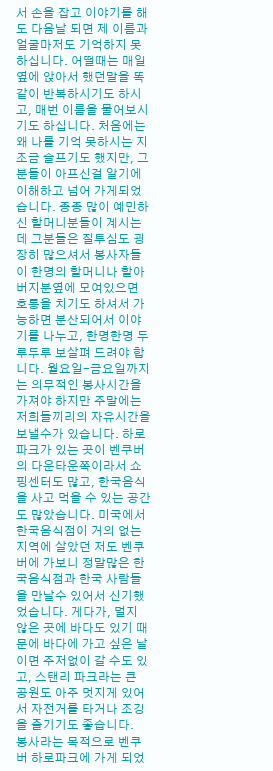서 손을 잡고 이야기를 해도 다음날 되면 제 이름과 얼굴마저도 기억하지 못하십니다. 어떨때는 매일 옆에 앉아서 했던말을 똑같이 반복하시기도 하시고, 매번 이름을 물어보시기도 하십니다. 처음에는 왜 나를 기억 못하시는 지 조금 슬프기도 했지만, 그분들이 아프신걸 알기에 이해하고 넘어 가게되었습니다. 종종 많이 예민하신 할머니분들이 계시는데 그분들은 질투심도 굉장히 많으셔서 봉사자들이 한명의 할머니나 할아버지분옆에 모여있으면 호통을 치기도 하셔서 가능하면 분산되어서 이야기를 나누고, 한명한명 두루두루 보살펴 드려야 합니다. 월요일-금요일까지는 의무적인 봉사시간을 가져야 하지만 주말에는 저희들끼리의 자유시간을 보낼수가 있습니다. 하로파크가 있는 곳이 벤쿠버의 다운타운쪽이라서 쇼핑센터도 많고, 한국음식을 사고 먹을 수 있는 공간도 많았습니다. 미국에서 한국음식점이 거의 없는 지역에 살았던 저도 벤쿠버에 가보니 정말많은 한국음식점과 한국 사람들을 만날수 있어서 신기했었습니다. 게다가, 멀지 않은 곳에 바다도 있기 때문에 바다에 가고 싶은 날이면 주저없이 갈 수도 있고, 스탠리 파크라는 큰 공원도 아주 멋지게 있어서 자전거를 타거나 조깅을 즐기기도 좋습니다.
봉사라는 목적으로 벤쿠버 하로파크에 가게 되었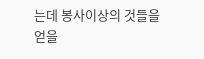는데 봉사이상의 것들을 얻을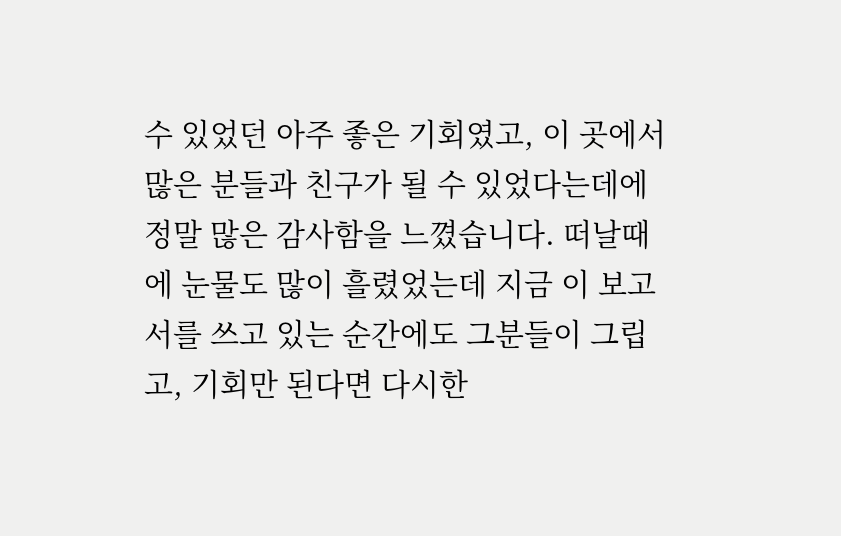수 있었던 아주 좋은 기회였고, 이 곳에서 많은 분들과 친구가 될 수 있었다는데에 정말 많은 감사함을 느꼈습니다. 떠날때에 눈물도 많이 흘렸었는데 지금 이 보고서를 쓰고 있는 순간에도 그분들이 그립고, 기회만 된다면 다시한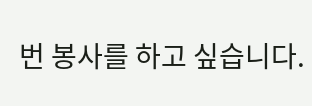번 봉사를 하고 싶습니다.